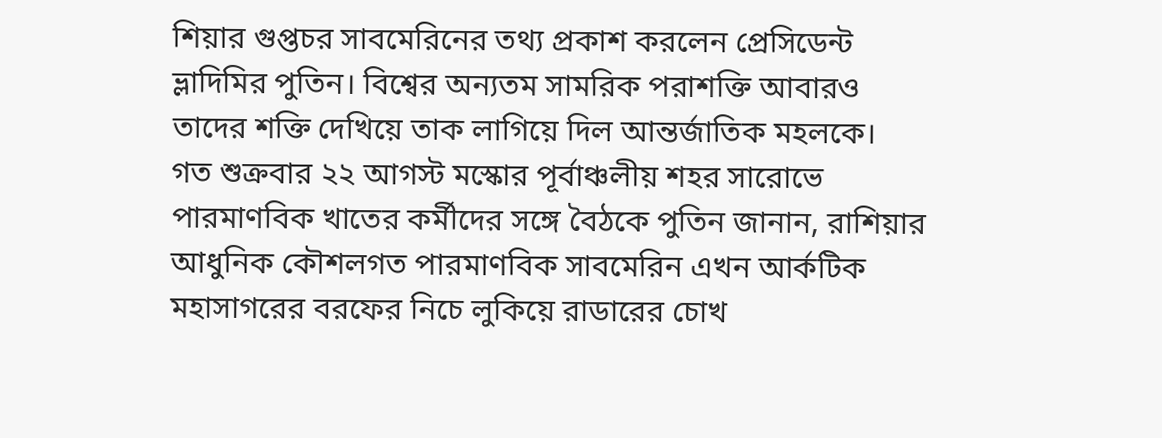শিয়ার গুপ্তচর সাবমেরিনের তথ্য প্রকাশ করলেন প্রেসিডেন্ট ভ্লাদিমির পুতিন। বিশ্বের অন্যতম সামরিক পরাশক্তি আবারও তাদের শক্তি দেখিয়ে তাক লাগিয়ে দিল আন্তর্জাতিক মহলকে।
গত শুক্রবার ২২ আগস্ট মস্কোর পূর্বাঞ্চলীয় শহর সারোভে পারমাণবিক খাতের কর্মীদের সঙ্গে বৈঠকে পুতিন জানান, রাশিয়ার আধুনিক কৌশলগত পারমাণবিক সাবমেরিন এখন আর্কটিক মহাসাগরের বরফের নিচে লুকিয়ে রাডারের চোখ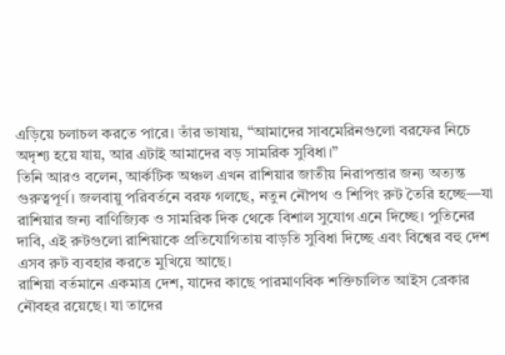এড়িয়ে চলাচল করতে পারে। তাঁর ভাষায়, “আমাদের সাবমেরিনগুলো বরফের নিচে অদৃশ্য হয়ে যায়, আর এটাই আমাদের বড় সামরিক সুবিধা।”
তিনি আরও বলেন, আর্কটিক অঞ্চল এখন রাশিয়ার জাতীয় নিরাপত্তার জন্য অত্যন্ত গুরুত্বপূর্ণ। জলবায়ু পরিবর্তনে বরফ গলছে, নতুন নৌপথ ও শিপিং রুট তৈরি হচ্ছে—যা রাশিয়ার জন্য বাণিজ্যিক ও সামরিক দিক থেকে বিশাল সুযোগ এনে দিচ্ছে। পুতিনের দাবি, এই রুটগুলো রাশিয়াকে প্রতিযোগিতায় বাড়তি সুবিধা দিচ্ছে এবং বিশ্বের বহু দেশ এসব রুট ব্যবহার করতে মুখিয়ে আছে।
রাশিয়া বর্তমানে একমাত্র দেশ, যাদের কাছে পারমাণবিক শক্তিচালিত আইস ব্রেকার নৌবহর রয়েছে। যা তাদের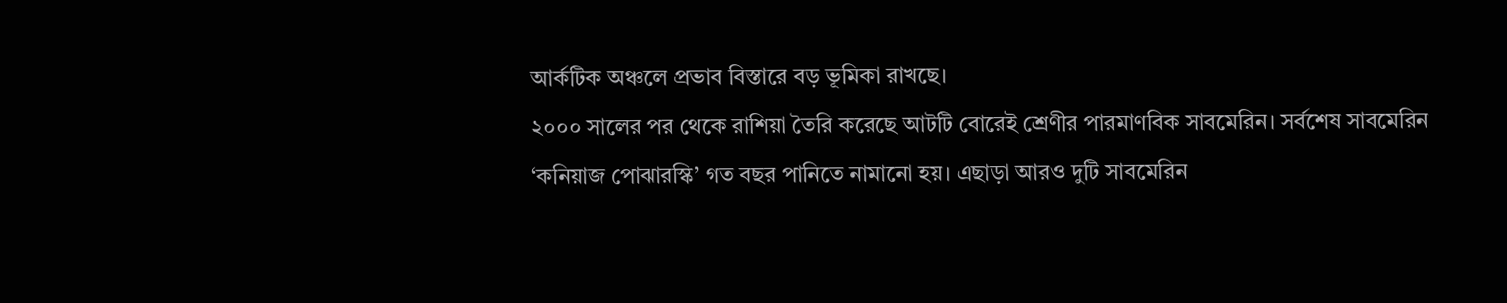আর্কটিক অঞ্চলে প্রভাব বিস্তারে বড় ভূমিকা রাখছে।
২০০০ সালের পর থেকে রাশিয়া তৈরি করেছে আটটি বোরেই শ্রেণীর পারমাণবিক সাবমেরিন। সর্বশেষ সাবমেরিন ‘কনিয়াজ পোঝারস্কি’ গত বছর পানিতে নামানো হয়। এছাড়া আরও দুটি সাবমেরিন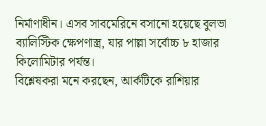নির্মাণাধীন। এসব সাবমেরিনে বসানো হয়েছে বুলভা ব্যালিস্টিক ক্ষেপণাস্ত্র, যার পাল্লা সর্বোচ্চ ৮ হাজার কিলোমিটার পর্যন্ত।
বিশ্লেষকরা মনে করছেন, আর্কটিকে রাশিয়ার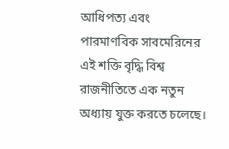আধিপত্য এবং পারমাণবিক সাবমেরিনের এই শক্তি বৃদ্ধি বিশ্ব রাজনীতিতে এক নতুন অধ্যায় যুক্ত করতে চলেছে।